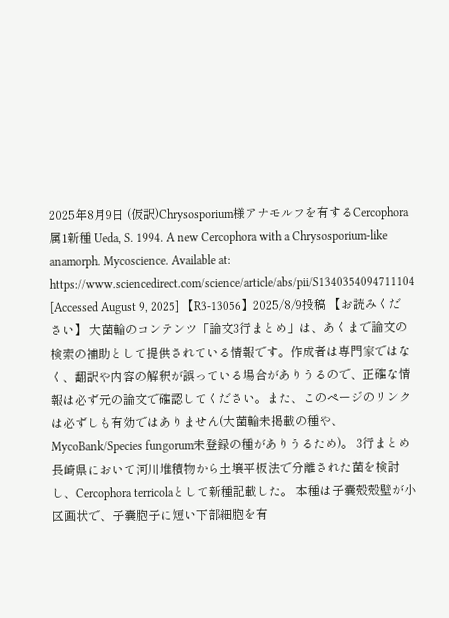2025年8月9日 (仮訳)Chrysosporium様アナモルフを有するCercophora属1新種 Ueda, S. 1994. A new Cercophora with a Chrysosporium-like anamorph. Mycoscience. Available at: https://www.sciencedirect.com/science/article/abs/pii/S1340354094711104 [Accessed August 9, 2025] 【R3-13056】2025/8/9投稿 【お読みください】 大菌輪のコンテンツ「論文3行まとめ」は、あくまで論文の検索の補助として提供されている情報です。作成者は専門家ではなく、翻訳や内容の解釈が誤っている場合がありうるので、正確な情報は必ず元の論文で確認してください。また、このページのリンクは必ずしも有効ではありません(大菌輪未掲載の種や、MycoBank/Species fungorum未登録の種がありうるため)。 3行まとめ 長崎県において河川堆積物から土壌平板法で分離された菌を検討し、Cercophora terricolaとして新種記載した。 本種は子嚢殻殻壁が小区画状で、子嚢胞子に短い下部細胞を有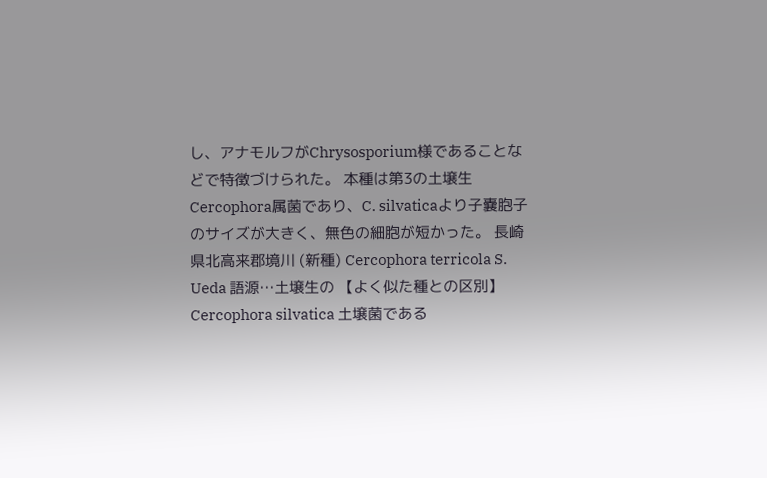し、アナモルフがChrysosporium様であることなどで特徴づけられた。 本種は第3の土壌生Cercophora属菌であり、C. silvaticaより子嚢胞子のサイズが大きく、無色の細胞が短かった。 長崎県北高来郡境川 (新種) Cercophora terricola S. Ueda 語源…土壌生の 【よく似た種との区別】 Cercophora silvatica 土壌菌である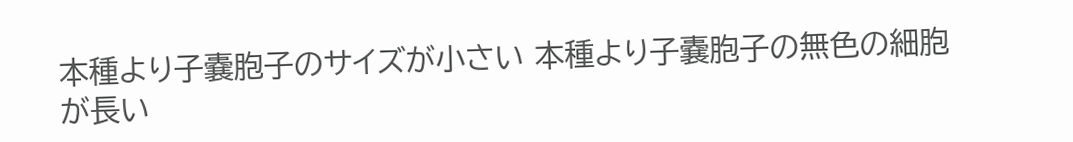本種より子嚢胞子のサイズが小さい 本種より子嚢胞子の無色の細胞が長い